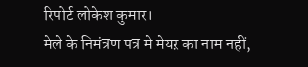रिपोर्ट लोकेश कुमार।
मेले के निमंत्रण पत्र मे मेयऱ का नाम नहीं,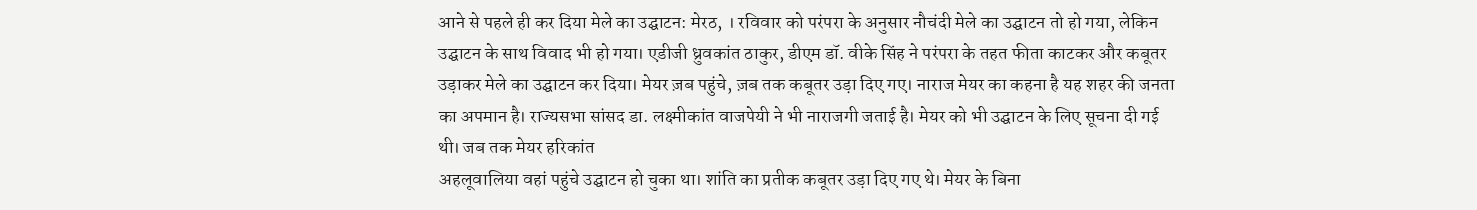आने से पहले ही कर दिया मेले का उद्घाटन: मेरठ, । रविवार को परंपरा के अनुसार नौचंदी मेले का उद्घाटन तो हो गया, लेकिन उद्घाटन के साथ विवाद भी हो गया। एडीजी ध्रुवकांत ठाकुर, डीएम डॉ. वीके सिंह ने परंपरा के तहत फीता काटकर और कबूतर उड़ाकर मेले का उद्घाटन कर दिया। मेयर ज़ब पहुंचे, ज़ब तक कबूतर उड़ा दिए गए। नाराज मेयर का कहना है यह शहर की जनता का अपमान है। राज्यसभा सांसद डा. लक्ष्मीकांत वाजपेयी ने भी नाराजगी जताई है। मेयर को भी उद्घाटन के लिए सूचना दी गई थी। जब तक मेयर हरिकांत
अहलूवालिया वहां पहुंचे उद्घाटन हो चुका था। शांति का प्रतीक कबूतर उड़ा दिए गए थे। मेयर के बिना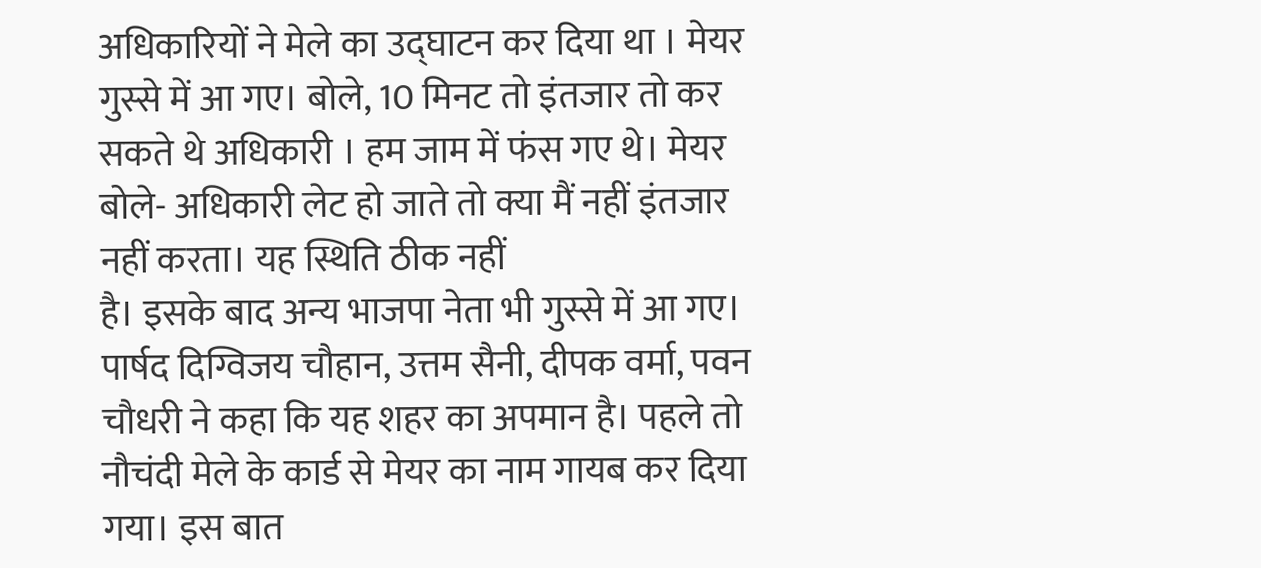अधिकारियों ने मेले का उद्घाटन कर दिया था । मेयर
गुस्से में आ गए। बोले, 10 मिनट तो इंतजार तो कर सकते थे अधिकारी । हम जाम में फंस गए थे। मेयर बोले- अधिकारी लेट हो जाते तो क्या मैं नहीं इंतजार नहीं करता। यह स्थिति ठीक नहीं
है। इसके बाद अन्य भाजपा नेता भी गुस्से में आ गए। पार्षद दिग्विजय चौहान, उत्तम सैनी, दीपक वर्मा, पवन चौधरी ने कहा कि यह शहर का अपमान है। पहले तो नौचंदी मेले के कार्ड से मेयर का नाम गायब कर दिया
गया। इस बात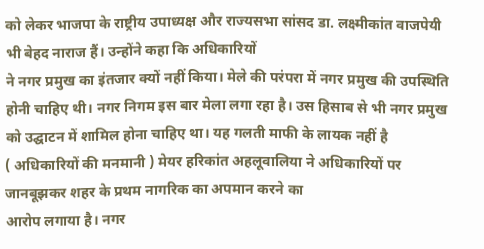को लेकर भाजपा के राष्ट्रीय उपाध्यक्ष और राज्यसभा सांसद डा. लक्ष्मीकांत वाजपेयी भी बेहद नाराज हैं। उन्होंने कहा कि अधिकारियों
ने नगर प्रमुख का इंतजार क्यों नहीं किया। मेले की परंपरा में नगर प्रमुख की उपस्थिति होनी चाहिए थी। नगर निगम इस बार मेला लगा रहा है। उस हिसाब से भी नगर प्रमुख को उद्घाटन में शामिल होना चाहिए था। यह गलती माफी के लायक नहीं है
( अधिकारियों की मनमानी ) मेयर हरिकांत अहलूवालिया ने अधिकारियों पर जानबूझकर शहर के प्रथम नागरिक का अपमान करने का
आरोप लगाया है। नगर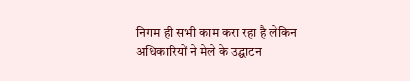निगम ही सभी काम करा रहा है लेकिन अधिकारियों ने मेले के उद्घाटन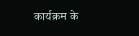कार्यक्रम के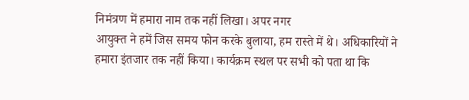निमंत्रण में हमारा नाम तक नहीं लिखा। अपर नगर
आयुक्त ने हमें जिस समय फोन करके बुलाया, हम रास्ते में थे। अधिकारियों ने हमारा इंतजार तक नहीं किया। कार्यक्रम स्थल पर सभी को पता था कि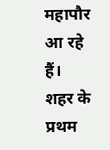महापौर आ रहे हैं। शहर के प्रथम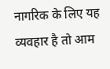नागरिक के लिए यह व्यवहार है तो आम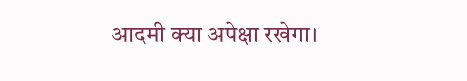आदमी क्या अपेक्षा रखेगा।